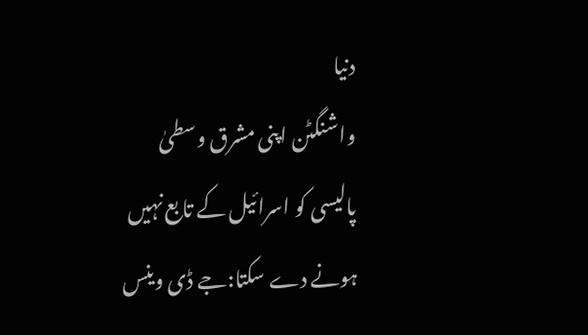دنیا
واشنگٹن اپنی مشرق وسطیٰ پالیسی کو اسرائیل کے تابع نہیں ہونے دے سکتا:جے ڈی وینس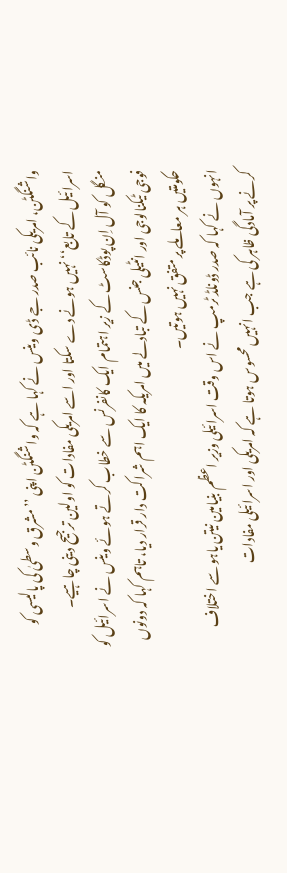واشنگٹن، امریکی نائب صدر جے ڈی وینس نے کہا ہے کہ واشنگٹن اپنی ’’مشرق وسطیٰ کی پالیسی کو اسرائیل کے تابع‘‘ نہیں ہونے دے سکتا اور اسے امریکی مفادات کو اولین ترجیح دینی چاہیے۔
منگل کو آل اِن پوڈکاسٹ کے زیر اہتمام ایک کانفرنس سے خطاب کرتے ہوئے وینس نے اسرائیل کو فوجی ٹیکنالوجی اور انٹیلی جنس کے تبادلے میں امریکہ کا ایک اہم شراکت دار قرار دیا، تاہم کہا کہ دونوں حکومتیں ہر معاملے پر متفق نہیں ہوتیں۔
انہوں نے کہا کہ صدر ڈونلڈ ٹرمپ نے اس وقت اسرائیلی وزیر اعظم بنیامین نیتن یاہو سے اختلاف کرنے پر آمادگی ظاہر کی ہے جب انہیں محسوس ہوتا ہے کہ امریکی اور اسرائیلی مفادات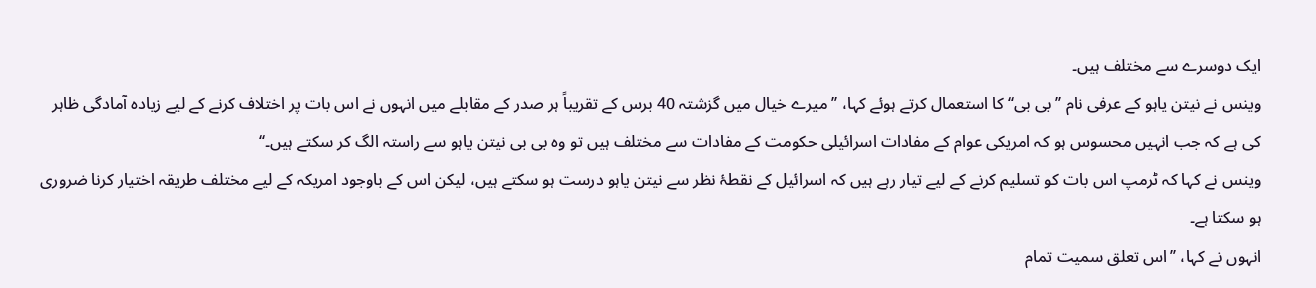ایک دوسرے سے مختلف ہیں۔
وینس نے نیتن یاہو کے عرفی نام ’’بی بی‘‘ کا استعمال کرتے ہوئے کہا، ’’میرے خیال میں گزشتہ 40 برس کے تقریباً ہر صدر کے مقابلے میں انہوں نے اس بات پر اختلاف کرنے کے لیے زیادہ آمادگی ظاہر کی ہے کہ جب انہیں محسوس ہو کہ امریکی عوام کے مفادات اسرائیلی حکومت کے مفادات سے مختلف ہیں تو وہ بی بی نیتن یاہو سے راستہ الگ کر سکتے ہیں۔‘‘
وینس نے کہا کہ ٹرمپ اس بات کو تسلیم کرنے کے لیے تیار رہے ہیں کہ اسرائیل کے نقطۂ نظر سے نیتن یاہو درست ہو سکتے ہیں، لیکن اس کے باوجود امریکہ کے لیے مختلف طریقہ اختیار کرنا ضروری ہو سکتا ہے۔
انہوں نے کہا، ’’اس تعلق سمیت تمام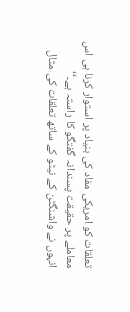تعلقات کو امریکی مفاد کی بنیاد پر استوار کرنا ہی اس معاملے پر حقیقت پسندانہ گفتگو کا راستہ ہے۔‘‘
انہوں نے واشنگٹن کے نیٹو کے ساتھ تعلقات کی مثال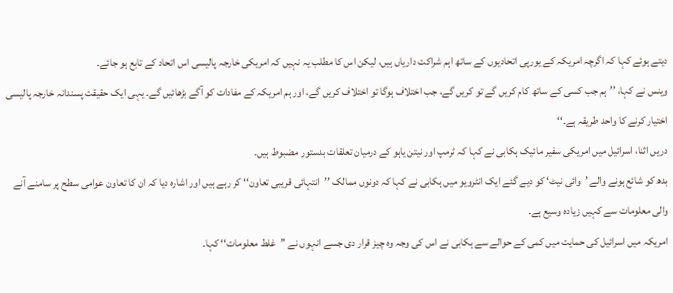دیتے ہوئے کہا کہ اگرچہ امریکہ کے یورپی اتحادیوں کے ساتھ اہم شراکت داریاں ہیں، لیکن اس کا مطلب یہ نہیں کہ امریکی خارجہ پالیسی اس اتحاد کے تابع ہو جائے۔
وینس نے کہا، ’’ہم جب کسی کے ساتھ کام کریں گے تو کریں گے، جب اختلاف ہوگا تو اختلاف کریں گے، اور ہم امریکہ کے مفادات کو آگے بڑھائیں گے۔ یہی ایک حقیقت پسندانہ خارجہ پالیسی اختیار کرنے کا واحد طریقہ ہے۔‘‘
دریں اثنا، اسرائیل میں امریکی سفیر مائیک ہکابی نے کہا کہ ٹرمپ اور نیتن یاہو کے درمیان تعلقات بدستور مضبوط ہیں۔
بدھ کو شائع ہونے والے ’وائی نیٹ‘ کو دیے گئے ایک انٹرویو میں ہکابی نے کہا کہ دونوں ممالک ’’انتہائی قریبی تعاون‘‘ کر رہے ہیں اور اشارہ دیا کہ ان کا تعاون عوامی سطح پر سامنے آنے والی معلومات سے کہیں زیادہ وسیع ہے۔
امریکہ میں اسرائیل کی حمایت میں کمی کے حوالے سے ہکابی نے اس کی وجہ وہ چیز قرار دی جسے انہوں نے ’’غلط معلومات‘‘ کہا۔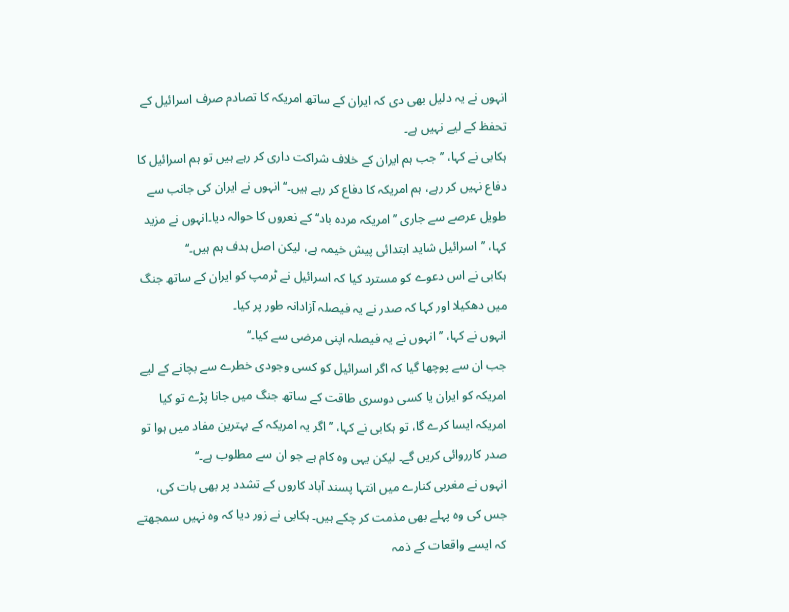انہوں نے یہ دلیل بھی دی کہ ایران کے ساتھ امریکہ کا تصادم صرف اسرائیل کے تحفظ کے لیے نہیں ہے۔
ہکابی نے کہا، ’’جب ہم ایران کے خلاف شراکت داری کر رہے ہیں تو ہم اسرائیل کا دفاع نہیں کر رہے، ہم امریکہ کا دفاع کر رہے ہیں۔‘‘ انہوں نے ایران کی جانب سے طویل عرصے سے جاری ’’امریکہ مردہ باد‘‘ کے نعروں کا حوالہ دیا۔انہوں نے مزید کہا، ’’اسرائیل شاید ابتدائی پیش خیمہ ہے، لیکن اصل ہدف ہم ہیں۔‘‘
ہکابی نے اس دعوے کو مسترد کیا کہ اسرائیل نے ٹرمپ کو ایران کے ساتھ جنگ میں دھکیلا اور کہا کہ صدر نے یہ فیصلہ آزادانہ طور پر کیا۔
انہوں نے کہا، ’’انہوں نے یہ فیصلہ اپنی مرضی سے کیا۔‘‘
جب ان سے پوچھا گیا کہ اگر اسرائیل کو کسی وجودی خطرے سے بچانے کے لیے امریکہ کو ایران یا کسی دوسری طاقت کے ساتھ جنگ میں جانا پڑے تو کیا امریکہ ایسا کرے گا، تو ہکابی نے کہا، ’’اگر یہ امریکہ کے بہترین مفاد میں ہوا تو صدر کارروائی کریں گے۔ لیکن یہی وہ کام ہے جو ان سے مطلوب ہے۔‘‘
انہوں نے مغربی کنارے میں انتہا پسند آباد کاروں کے تشدد پر بھی بات کی، جس کی وہ پہلے بھی مذمت کر چکے ہیں۔ ہکابی نے زور دیا کہ وہ نہیں سمجھتے کہ ایسے واقعات کے ذمہ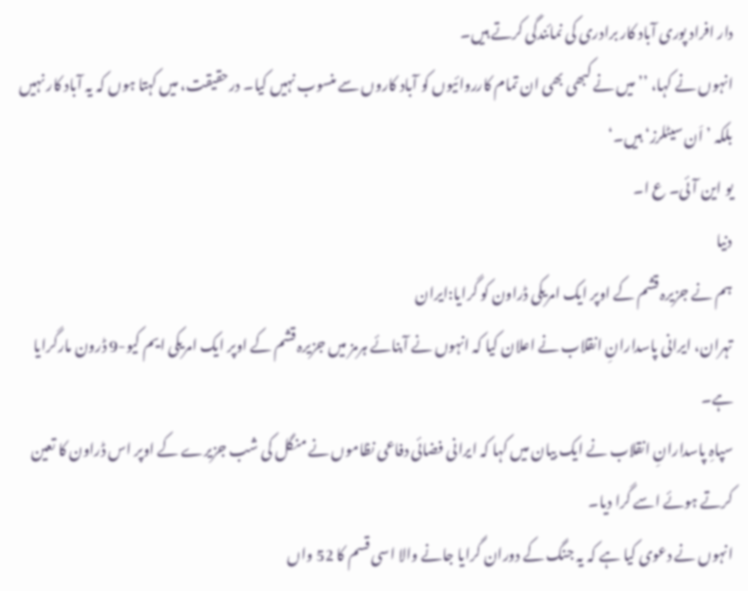دار افراد پوری آباد کار برادری کی نمائندگی کرتے ہیں۔
انہوں نے کہا، ’’میں نے کبھی بھی ان تمام کارروائیوں کو آباد کاروں سے منسوب نہیں کیا۔ درحقیقت، میں کہتا ہوں کہ یہ آباد کار نہیں بلکہ ’اَن سیٹلرز‘ ہیں۔‘
یو این آئی۔ ع ا۔
دنیا
ہم نے جزیرہ قشم کے اوپر ایک امریکی ڈراون کو گرایا:ایران
تہران، ایرانی پاسدارانِ انقلاب نے اعلان کیا کہ انہوں نے آبنائے ہرمز میں جزیرہ قشم کے اوپر ایک امریکی ایم کیو-9 ڈرون مارگرایا ہے۔
سپاہِ پاسدارانِ انقلاب نے ایک بیان میں کہا کہ ایرانی فضائی دفاعی نظاموں نے منگل کی شب جزیرے کے اوپر اس ڈراون کا تعین کرتے ہوئے اسے گرا دیا۔
انہوں نے دعوی کیا ہے کہ یہ جنگ کے دوران گرایا جانے والا اسی قسم کا 52 واں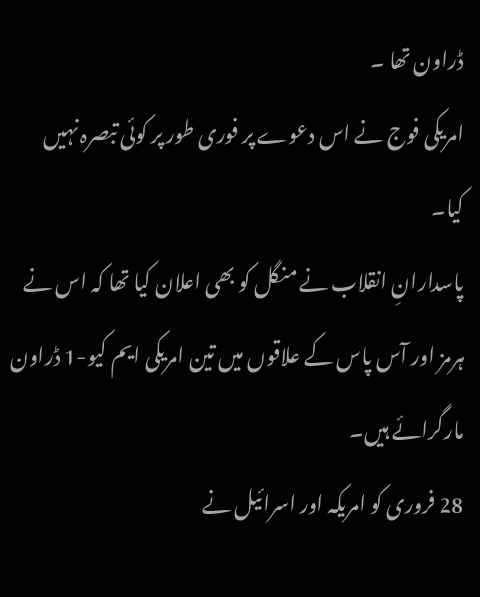ڈراون تھا ۔
امریکی فوج نے اس دعوے پر فوری طور پر کوئی تبصرہ نہیں کیا۔
پاسدارانِ انقلاب نے منگل کو بھی اعلان کیا تھا کہ اس نے ہرمز اور آس پاس کے علاقوں میں تین امریکی ایم کیو-1 ڈراون مارگرائے ہیں۔
28 فروری کو امریکہ اور اسرائیل نے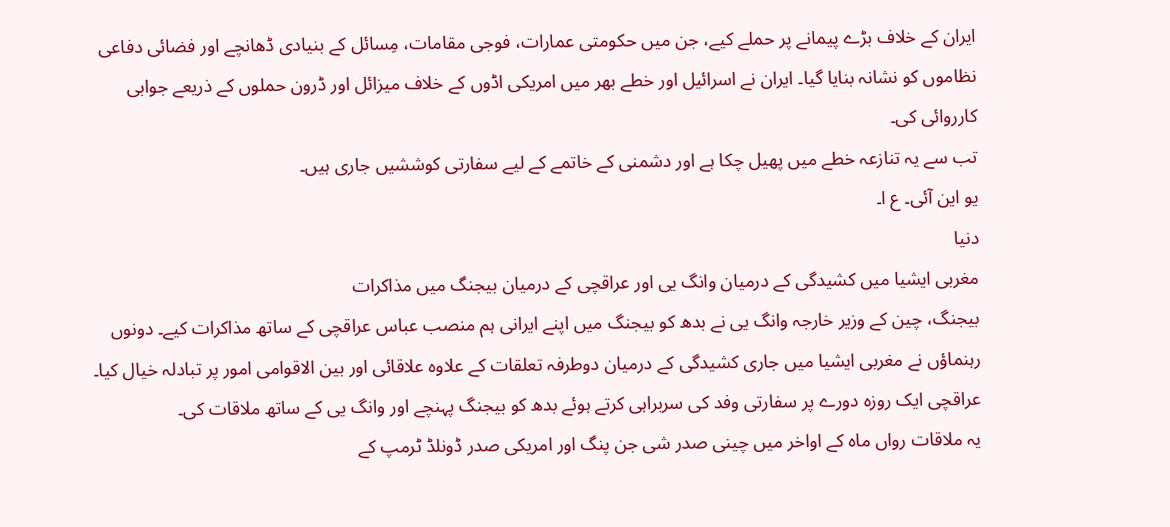ایران کے خلاف بڑے پیمانے پر حملے کیے، جن میں حکومتی عمارات، فوجی مقامات، مِسائل کے بنیادی ڈھانچے اور فضائی دفاعی نظاموں کو نشانہ بنایا گیا۔ ایران نے اسرائیل اور خطے بھر میں امریکی اڈوں کے خلاف میزائل اور ڈرون حملوں کے ذریعے جوابی کارروائی کی۔
تب سے یہ تنازعہ خطے میں پھیل چکا ہے اور دشمنی کے خاتمے کے لیے سفارتی کوششیں جاری ہیں۔
یو این آئی۔ ع ا۔
دنیا
مغربی ایشیا میں کشیدگی کے درمیان وانگ یی اور عراقچی کے درمیان بیجنگ میں مذاکرات
بیجنگ، چین کے وزیر خارجہ وانگ یی نے بدھ کو بیجنگ میں اپنے ایرانی ہم منصب عباس عراقچی کے ساتھ مذاکرات کیے۔ دونوں رہنماؤں نے مغربی ایشیا میں جاری کشیدگی کے درمیان دوطرفہ تعلقات کے علاوہ علاقائی اور بین الاقوامی امور پر تبادلہ خیال کیا۔
عراقچی ایک روزہ دورے پر سفارتی وفد کی سربراہی کرتے ہوئے بدھ کو بیجنگ پہنچے اور وانگ یی کے ساتھ ملاقات کی۔
یہ ملاقات رواں ماہ کے اواخر میں چینی صدر شی جن پنگ اور امریکی صدر ڈونلڈ ٹرمپ کے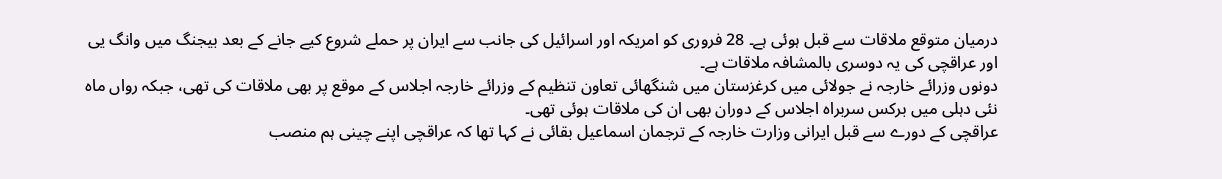درمیان متوقع ملاقات سے قبل ہوئی ہے۔ 28 فروری کو امریکہ اور اسرائیل کی جانب سے ایران پر حملے شروع کیے جانے کے بعد بیجنگ میں وانگ یی اور عراقچی کی یہ دوسری بالمشافہ ملاقات ہے۔
دونوں وزرائے خارجہ نے جولائی میں کرغزستان میں شنگھائی تعاون تنظیم کے وزرائے خارجہ اجلاس کے موقع پر بھی ملاقات کی تھی، جبکہ رواں ماہ نئی دہلی میں برکس سربراہ اجلاس کے دوران بھی ان کی ملاقات ہوئی تھی۔
عراقچی کے دورے سے قبل ایرانی وزارت خارجہ کے ترجمان اسماعیل بقائی نے کہا تھا کہ عراقچی اپنے چینی ہم منصب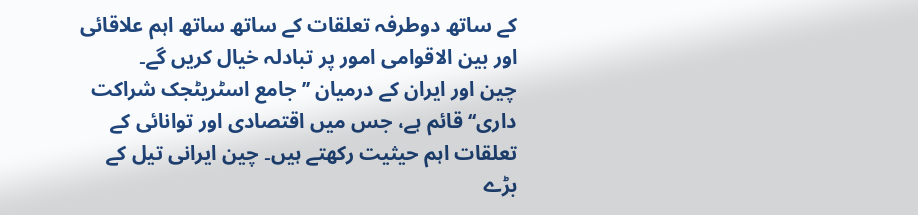کے ساتھ دوطرفہ تعلقات کے ساتھ ساتھ اہم علاقائی اور بین الاقوامی امور پر تبادلہ خیال کریں گے۔
چین اور ایران کے درمیان ’’جامع اسٹریٹجک شراکت داری‘‘ قائم ہے، جس میں اقتصادی اور توانائی کے تعلقات اہم حیثیت رکھتے ہیں۔ چین ایرانی تیل کے بڑے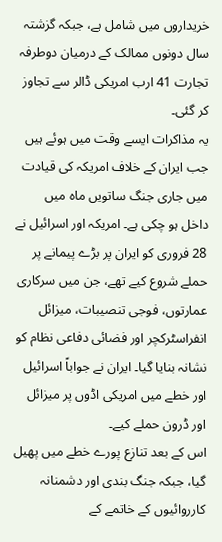خریداروں میں شامل ہے، جبکہ گزشتہ سال دونوں ممالک کے درمیان دوطرفہ تجارت 41 ارب امریکی ڈالر سے تجاوز کر گئی۔
یہ مذاکرات ایسے وقت میں ہوئے ہیں جب ایران کے خلاف امریکہ کی قیادت میں جاری جنگ ساتویں ماہ میں داخل ہو چکی ہے۔ امریکہ اور اسرائیل نے 28 فروری کو ایران پر بڑے پیمانے پر حملے شروع کیے تھے، جن میں سرکاری عمارتوں، فوجی تنصیبات، میزائل انفراسٹرکچر اور فضائی دفاعی نظام کو نشانہ بنایا گیا۔ ایران نے جواباً اسرائیل اور خطے میں امریکی اڈوں پر میزائل اور ڈرون حملے کیے۔
اس کے بعد تنازع پورے خطے میں پھیل گیا، جبکہ جنگ بندی اور دشمنانہ کارروائیوں کے خاتمے کے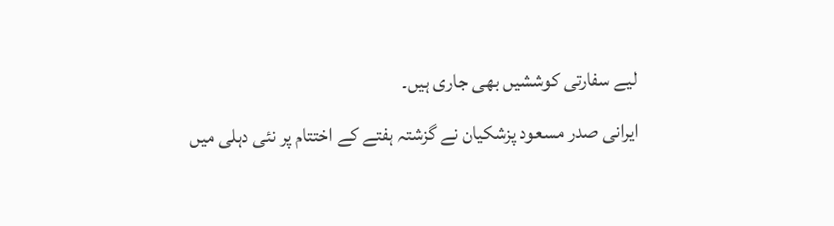لیے سفارتی کوششیں بھی جاری ہیں۔
ایرانی صدر مسعود پزشکیان نے گزشتہ ہفتے کے اختتام پر نئی دہلی میں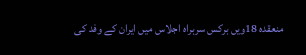منعقدہ 18ویں برکس سربراہ اجلاس میں ایران کے وفد کی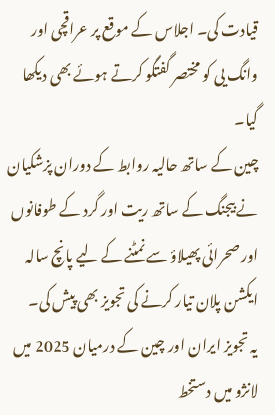قیادت کی۔ اجلاس کے موقع پر عراقچی اور وانگ یی کو مختصر گفتگو کرتے ہوئے بھی دیکھا گیا۔
چین کے ساتھ حالیہ روابط کے دوران پزشکیان نے بیجنگ کے ساتھ ریت اور گرد کے طوفانوں اور صحرائی پھیلاؤ سے نمٹنے کے لیے پانچ سالہ ایکشن پلان تیار کرنے کی تجویز بھی پیش کی۔
یہ تجویز ایران اور چین کے درمیان 2025 میں لانژو میں دستخط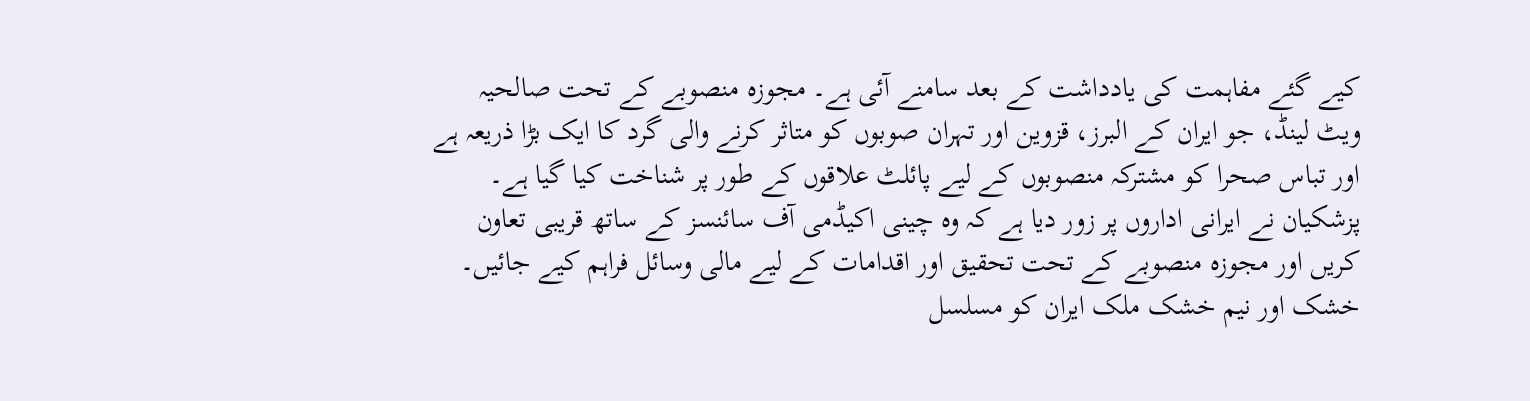کیے گئے مفاہمت کی یادداشت کے بعد سامنے آئی ہے۔ مجوزہ منصوبے کے تحت صالحیہ ویٹ لینڈ، جو ایران کے البرز، قزوین اور تہران صوبوں کو متاثر کرنے والی گرد کا ایک بڑا ذریعہ ہے اور تباس صحرا کو مشترکہ منصوبوں کے لیے پائلٹ علاقوں کے طور پر شناخت کیا گیا ہے۔
پزشکیان نے ایرانی اداروں پر زور دیا ہے کہ وہ چینی اکیڈمی آف سائنسز کے ساتھ قریبی تعاون کریں اور مجوزہ منصوبے کے تحت تحقیق اور اقدامات کے لیے مالی وسائل فراہم کیے جائیں۔
خشک اور نیم خشک ملک ایران کو مسلسل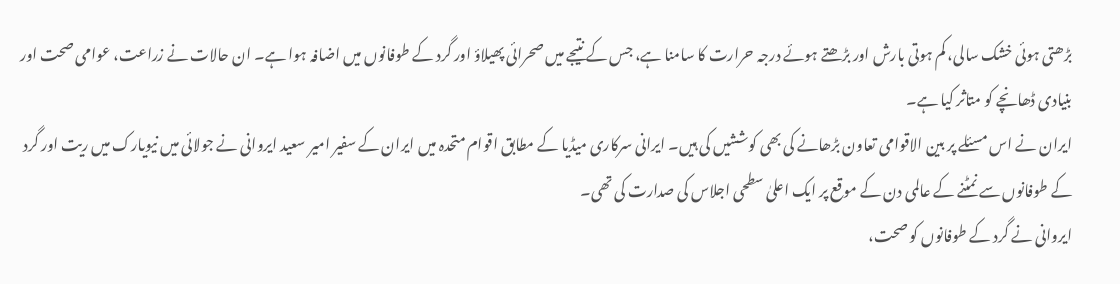بڑھتی ہوئی خشک سالی، کم ہوتی بارش اور بڑھتے ہوئے درجہ حرارت کا سامنا ہے، جس کے نتیجے میں صحرائی پھیلاؤ اور گرد کے طوفانوں میں اضافہ ہوا ہے۔ ان حالات نے زراعت، عوامی صحت اور بنیادی ڈھانچے کو متاثر کیا ہے۔
ایران نے اس مسئلے پر بین الاقوامی تعاون بڑھانے کی بھی کوششیں کی ہیں۔ ایرانی سرکاری میڈیا کے مطابق اقوام متحدہ میں ایران کے سفیر امیر سعید ایروانی نے جولائی میں نیویارک میں ریت اور گرد کے طوفانوں سے نمٹنے کے عالمی دن کے موقع پر ایک اعلیٰ سطحی اجلاس کی صدارت کی تھی۔
ایروانی نے گرد کے طوفانوں کو صحت،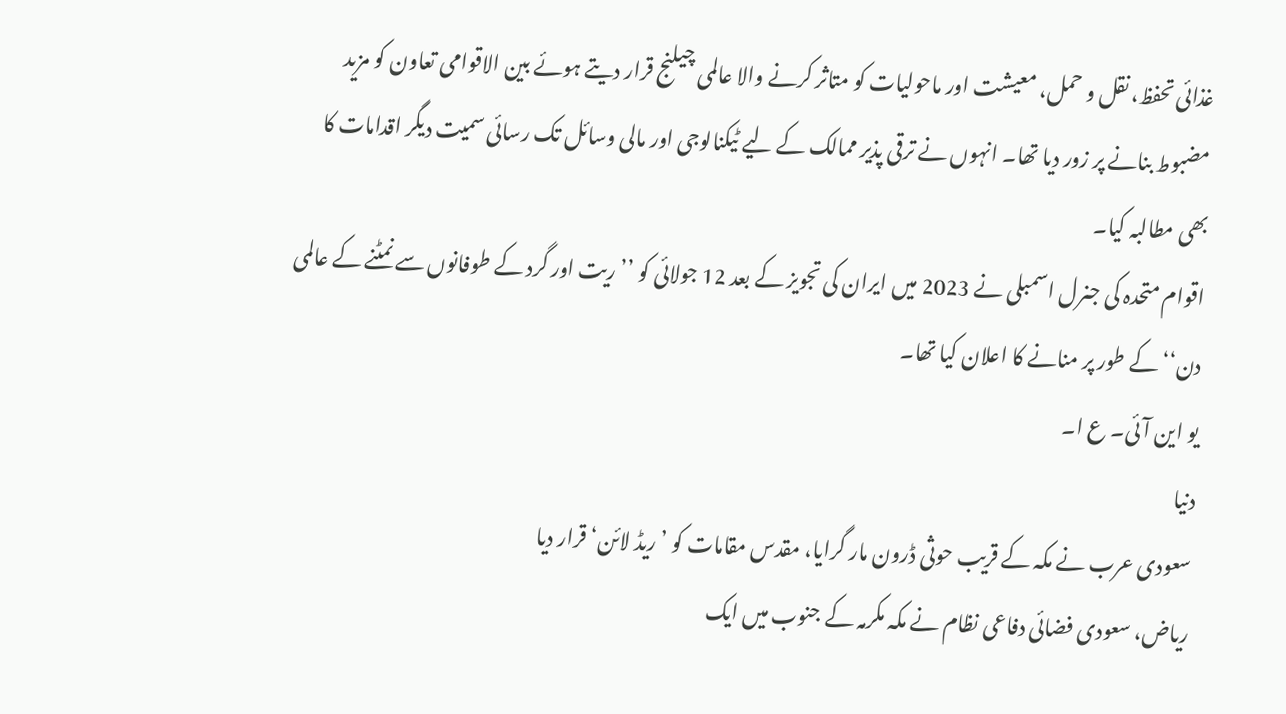غذائی تحفظ، نقل و حمل، معیشت اور ماحولیات کو متاثر کرنے والا عالمی چیلنج قرار دیتے ہوئے بین الاقوامی تعاون کو مزید مضبوط بنانے پر زور دیا تھا۔ انہوں نے ترقی پذیر ممالک کے لیے ٹیکنالوجی اور مالی وسائل تک رسائی سمیت دیگر اقدامات کا بھی مطالبہ کیا۔
اقوام متحدہ کی جنرل اسمبلی نے 2023 میں ایران کی تجویز کے بعد 12 جولائی کو ’’ریت اور گرد کے طوفانوں سے نمٹنے کے عالمی دن‘‘ کے طور پر منانے کا اعلان کیا تھا۔
یو این آئی۔ ع ا۔
دنیا
سعودی عرب نے مکہ کے قریب حوثی ڈرون مار گرایا، مقدس مقامات کو ’ریڈ لائن‘ قرار دیا
ریاض، سعودی فضائی دفاعی نظام نے مکہ مکرمہ کے جنوب میں ایک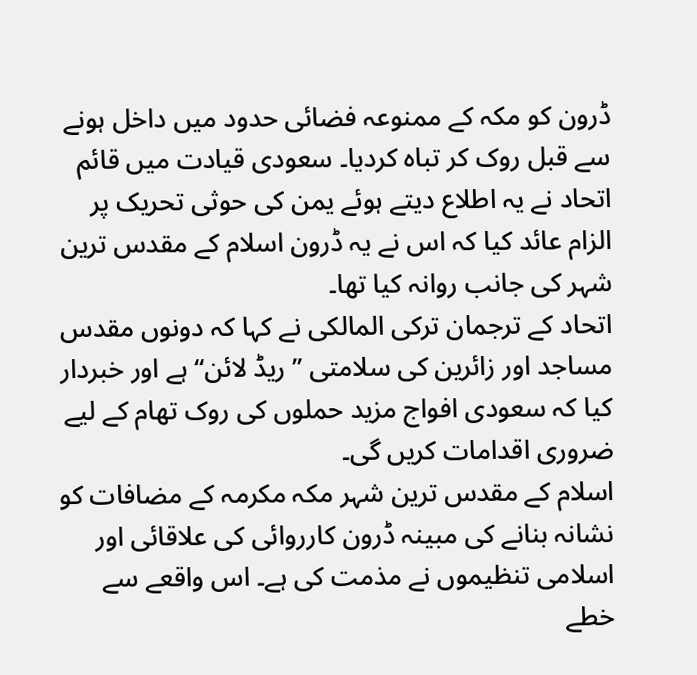ڈرون کو مکہ کے ممنوعہ فضائی حدود میں داخل ہونے سے قبل روک کر تباہ کردیا۔ سعودی قیادت میں قائم اتحاد نے یہ اطلاع دیتے ہوئے یمن کی حوثی تحریک پر الزام عائد کیا کہ اس نے یہ ڈرون اسلام کے مقدس ترین شہر کی جانب روانہ کیا تھا۔
اتحاد کے ترجمان ترکی المالکی نے کہا کہ دونوں مقدس مساجد اور زائرین کی سلامتی ’’ریڈ لائن‘‘ ہے اور خبردار کیا کہ سعودی افواج مزید حملوں کی روک تھام کے لیے ضروری اقدامات کریں گی۔
اسلام کے مقدس ترین شہر مکہ مکرمہ کے مضافات کو نشانہ بنانے کی مبینہ ڈرون کارروائی کی علاقائی اور اسلامی تنظیموں نے مذمت کی ہے۔ اس واقعے سے خطے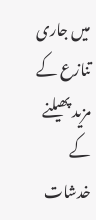میں جاری تنازع کے مزید پھیلنے کے خدشات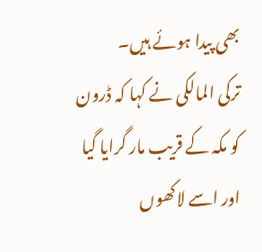بھی پیدا ہوئے ہیں۔
ترکی المالکی نے کہا کہ ڈرون کو مکہ کے قریب مار گرایا گیا اور اسے لاکھوں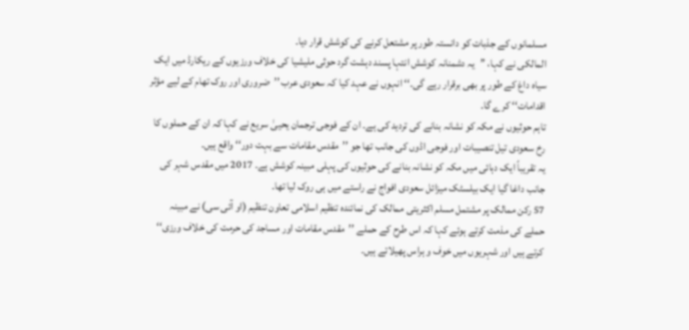مسلمانوں کے جذبات کو دانستہ طور پر مشتعل کرنے کی کوشش قرار دیا۔
المالکی نے کہا، ’’یہ دشمنانہ کوشش انتہا پسند دہشت گرد حوثی ملیشیا کی خلاف ورزیوں کے ریکارڈ میں ایک سیاہ داغ کے طور پر بھی برقرار رہے گی۔‘‘ انہوں نے عہد کیا کہ سعودی عرب ’’ضروری اور روک تھام کے لیے مؤثر اقدامات‘‘ کرے گا۔
تاہم حوثیوں نے مکہ کو نشانہ بنانے کی تردید کی ہے۔ ان کے فوجی ترجمان یحییٰ سریع نے کہا کہ ان کے حملوں کا رخ سعودی تیل تنصیبات اور فوجی اڈوں کی جانب تھا جو ’’مقدس مقامات سے بہت دور‘‘ واقع ہیں۔
یہ تقریباً ایک دہائی میں مکہ کو نشانہ بنانے کی حوثیوں کی پہلی مبینہ کوشش ہے۔ 2017 میں مقدس شہر کی جانب داغا گیا ایک بیلسٹک میزائل سعودی افواج نے راستے میں ہی روک لیا تھا۔
57 رکن ممالک پر مشتمل مسلم اکثریتی ممالک کی نمائندہ تنظیم اسلامی تعاون تنظیم (او آئی سی) نے مبینہ حملے کی مذمت کرتے ہوئے کہا کہ اس طرح کے حملے ’’مقدس مقامات اور مساجد کی حرمت کی خلاف ورزی‘‘ کرتے ہیں اور شہریوں میں خوف و ہراس پھیلاتے ہیں۔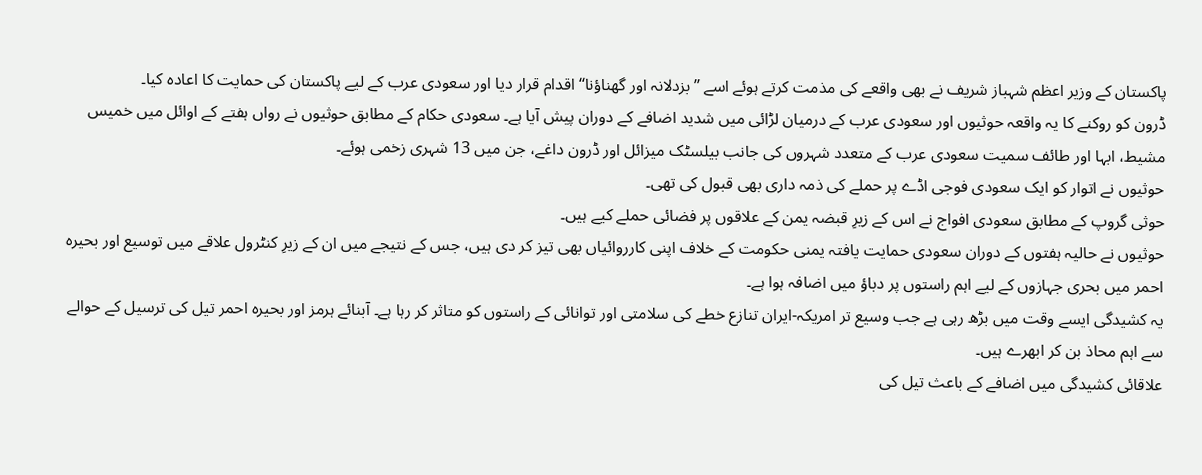پاکستان کے وزیر اعظم شہباز شریف نے بھی واقعے کی مذمت کرتے ہوئے اسے ’’بزدلانہ اور گھناؤنا‘‘ اقدام قرار دیا اور سعودی عرب کے لیے پاکستان کی حمایت کا اعادہ کیا۔
ڈرون کو روکنے کا یہ واقعہ حوثیوں اور سعودی عرب کے درمیان لڑائی میں شدید اضافے کے دوران پیش آیا ہے۔ سعودی حکام کے مطابق حوثیوں نے رواں ہفتے کے اوائل میں خمیس مشیط، ابہا اور طائف سمیت سعودی عرب کے متعدد شہروں کی جانب بیلسٹک میزائل اور ڈرون داغے، جن میں 13 شہری زخمی ہوئے۔
حوثیوں نے اتوار کو ایک سعودی فوجی اڈے پر حملے کی ذمہ داری بھی قبول کی تھی۔
حوثی گروپ کے مطابق سعودی افواج نے اس کے زیرِ قبضہ یمن کے علاقوں پر فضائی حملے کیے ہیں۔
حوثیوں نے حالیہ ہفتوں کے دوران سعودی حمایت یافتہ یمنی حکومت کے خلاف اپنی کارروائیاں بھی تیز کر دی ہیں، جس کے نتیجے میں ان کے زیرِ کنٹرول علاقے میں توسیع اور بحیرہ احمر میں بحری جہازوں کے لیے اہم راستوں پر دباؤ میں اضافہ ہوا ہے۔
یہ کشیدگی ایسے وقت میں بڑھ رہی ہے جب وسیع تر امریکہ-ایران تنازع خطے کی سلامتی اور توانائی کے راستوں کو متاثر کر رہا ہے۔ آبنائے ہرمز اور بحیرہ احمر تیل کی ترسیل کے حوالے سے اہم محاذ بن کر ابھرے ہیں۔
علاقائی کشیدگی میں اضافے کے باعث تیل کی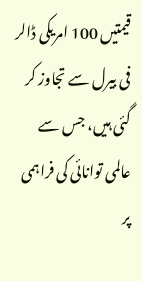قیمتیں 100 امریکی ڈالر فی بیرل سے تجاوز کر گئی ہیں، جس سے عالمی توانائی کی فراہمی پر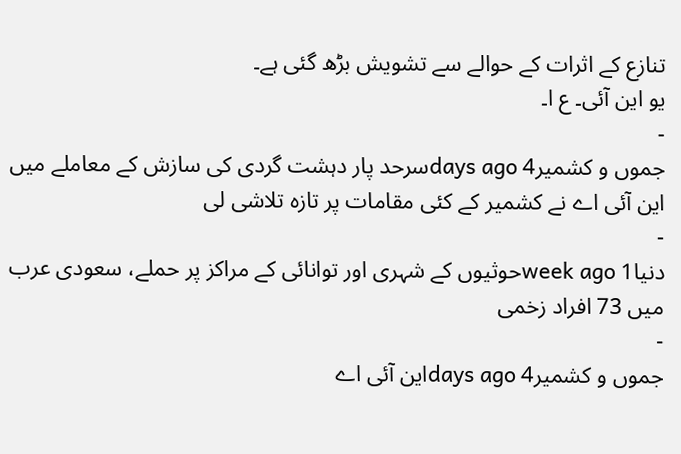تنازع کے اثرات کے حوالے سے تشویش بڑھ گئی ہے۔
یو این آئی۔ ع ا۔
-
جموں و کشمیر4 days agoسرحد پار دہشت گردی کی سازش کے معاملے میں این آئی اے نے کشمیر کے کئی مقامات پر تازہ تلاشی لی
-
دنیا1 week agoحوثیوں کے شہری اور توانائی کے مراکز پر حملے، سعودی عرب میں 73 افراد زخمی
-
جموں و کشمیر4 days agoاین آئی اے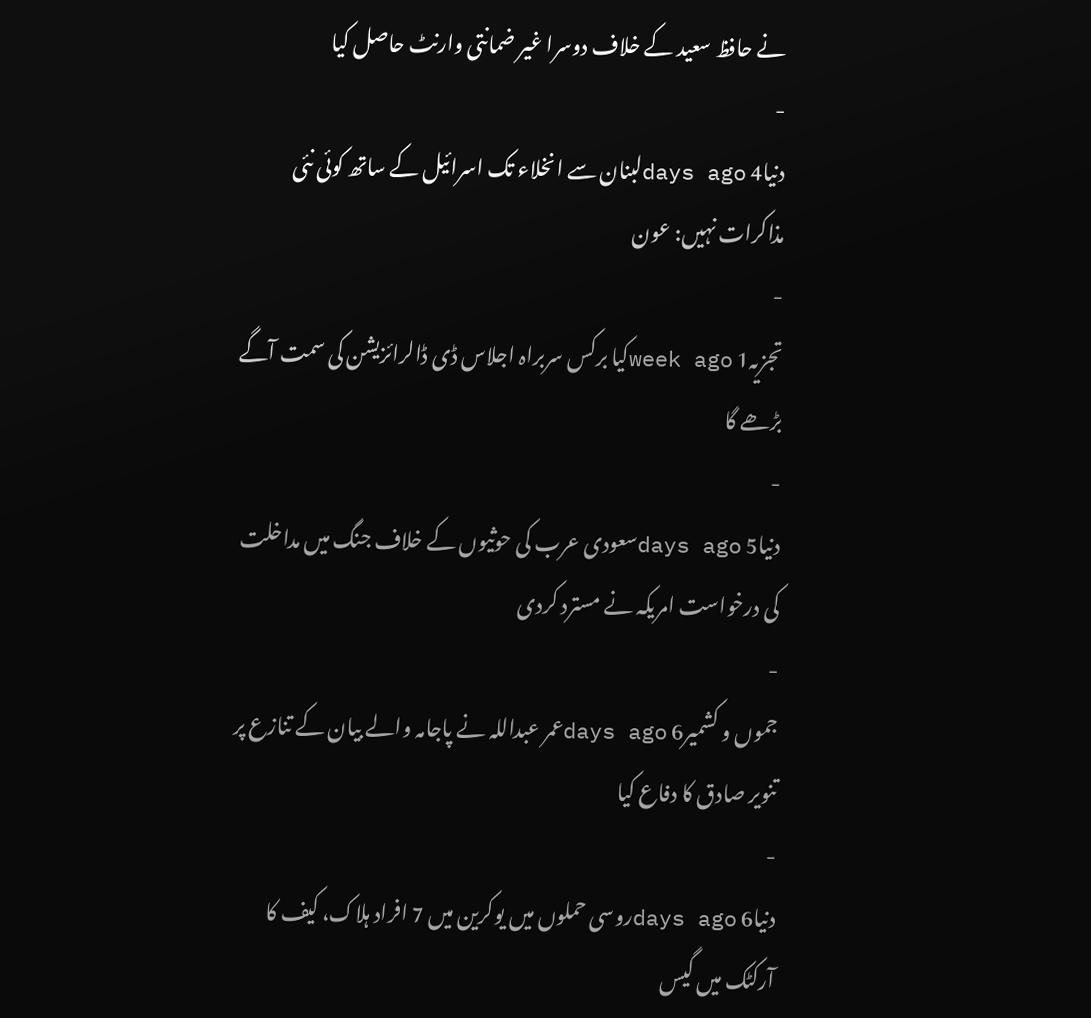نے حافظ سعید کے خلاف دوسرا غیر ضمانتی وارنٹ حاصل کیا
-
دنیا4 days agoلبنان سے انخلاء تک اسرائیل کے ساتھ کوئی نئی مذاکرات نہیں: عون
-
تجزیہ1 week agoکیا برکس سربراہ اجلاس ڈی ڈالرائزیشن کی سمت آگے بڑھے گا
-
دنیا5 days agoسعودی عرب کی حوثیوں کے خلاف جنگ میں مداخلت کی درخواست امریکہ نے مسترد کردی
-
جموں و کشمیر6 days agoعمر عبداللہ نے پاجامہ والے بیان کے تنازع پر تنویر صادق کا دفاع کیا
-
دنیا6 days agoروسی حملوں میں یوکرین میں 7 افراد ہلاک، کیف کا آرکٹک میں گیس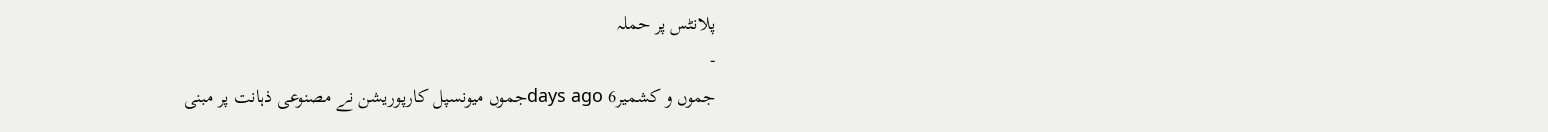پلانٹس پر حملہ
-
جموں و کشمیر6 days agoجموں میونسپل کارپوریشن نے مصنوعی ذہانت پر مبنی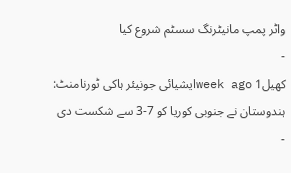واٹر پمپ مانیٹرنگ سسٹم شروع کیا
-
کھیل1 week agoایشیائی جونیئر ہاکی ٹورنامنٹ: ہندوستان نے جنوبی کوریا کو 7-3 سے شکست دی
-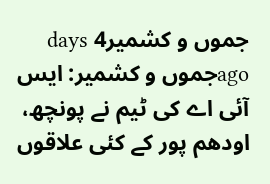جموں و کشمیر4 days agoجموں و کشمیر: ایس آئی اے کی ٹیم نے پونچھ، اودھم پور کے کئی علاقوں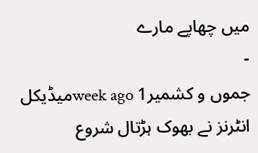میں چھاپے مارے
-
جموں و کشمیر1 week agoمیڈیکل انٹرنز نے بھوک ہڑتال شروع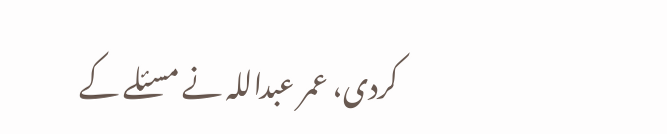کردی، عمر عبداللہ نے مسئلے کے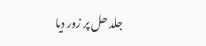جلد حل پر زور دیا